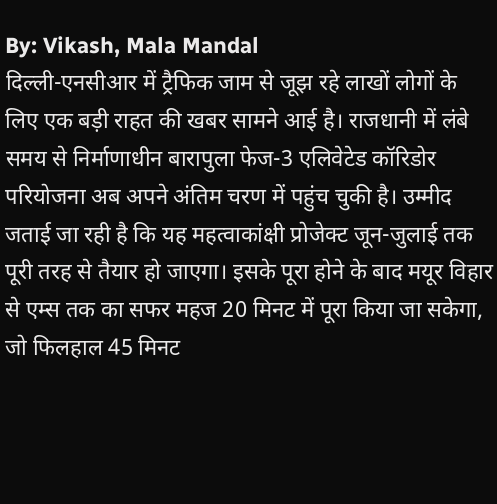By: Vikash, Mala Mandal
दिल्ली-एनसीआर में ट्रैफिक जाम से जूझ रहे लाखों लोगों के लिए एक बड़ी राहत की खबर सामने आई है। राजधानी में लंबे समय से निर्माणाधीन बारापुला फेज-3 एलिवेटेड कॉरिडोर परियोजना अब अपने अंतिम चरण में पहुंच चुकी है। उम्मीद जताई जा रही है कि यह महत्वाकांक्षी प्रोजेक्ट जून-जुलाई तक पूरी तरह से तैयार हो जाएगा। इसके पूरा होने के बाद मयूर विहार से एम्स तक का सफर महज 20 मिनट में पूरा किया जा सकेगा, जो फिलहाल 45 मिनट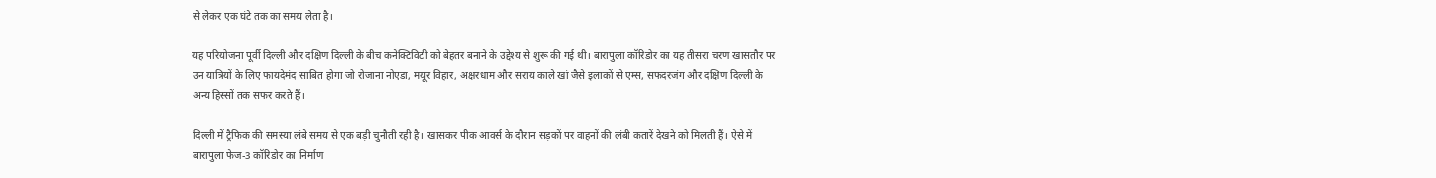से लेकर एक घंटे तक का समय लेता है।

यह परियोजना पूर्वी दिल्ली और दक्षिण दिल्ली के बीच कनेक्टिविटी को बेहतर बनाने के उद्देश्य से शुरू की गई थी। बारापुला कॉरिडोर का यह तीसरा चरण खासतौर पर उन यात्रियों के लिए फायदेमंद साबित होगा जो रोजाना नोएडा, मयूर विहार, अक्षरधाम और सराय काले खां जैसे इलाकों से एम्स, सफदरजंग और दक्षिण दिल्ली के अन्य हिस्सों तक सफर करते हैं।

दिल्ली में ट्रैफिक की समस्या लंबे समय से एक बड़ी चुनौती रही है। खासकर पीक आवर्स के दौरान सड़कों पर वाहनों की लंबी कतारें देखने को मिलती हैं। ऐसे में बारापुला फेज-3 कॉरिडोर का निर्माण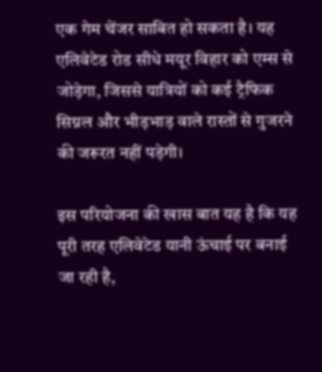एक गेम चेंजर साबित हो सकता है। यह एलिवेटेड रोड सीधे मयूर विहार को एम्स से जोड़ेगा, जिससे यात्रियों को कई ट्रैफिक सिग्नल और भीड़भाड़ वाले रास्तों से गुजरने की जरूरत नहीं पड़ेगी।

इस परियोजना की खास बात यह है कि यह पूरी तरह एलिवेटेड यानी ऊंचाई पर बनाई जा रही है,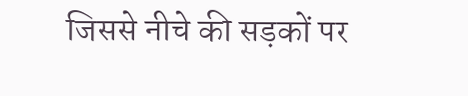जिससे नीचे की सड़कों पर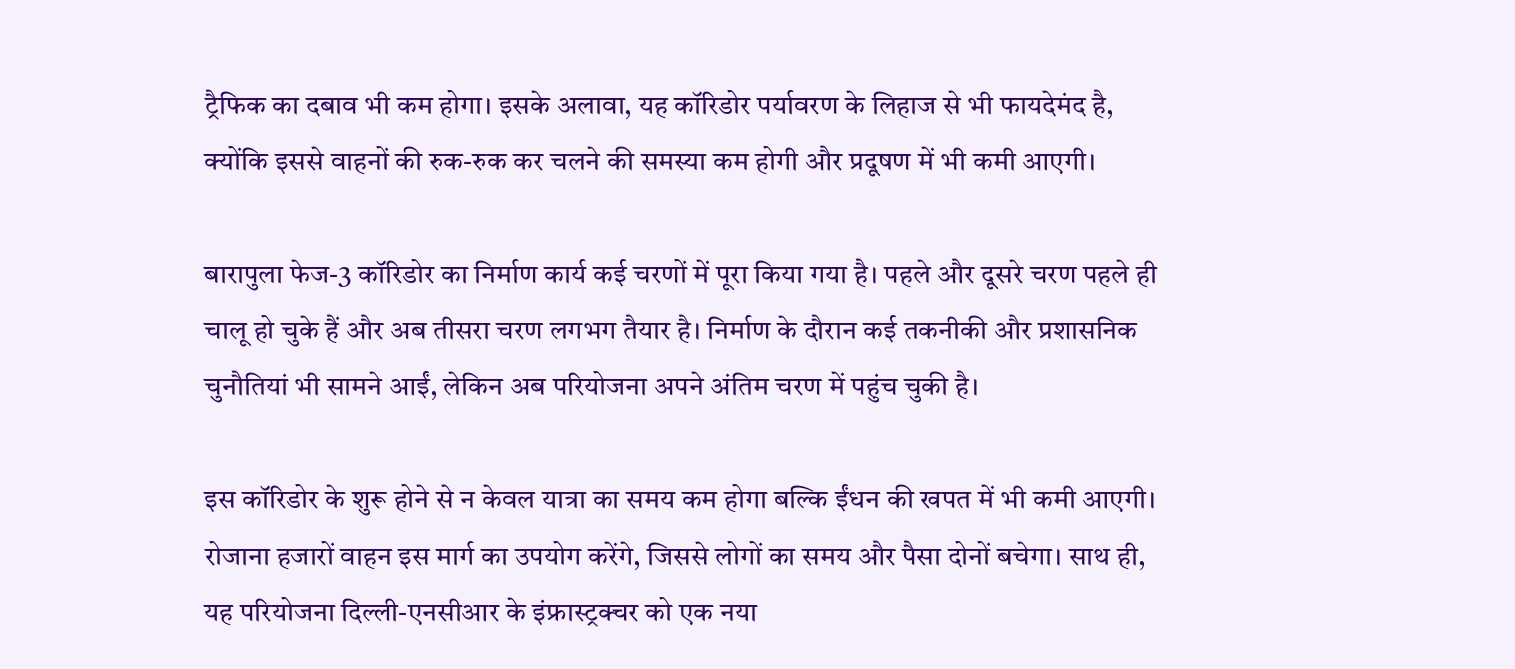ट्रैफिक का दबाव भी कम होगा। इसके अलावा, यह कॉरिडोर पर्यावरण के लिहाज से भी फायदेमंद है, क्योंकि इससे वाहनों की रुक-रुक कर चलने की समस्या कम होगी और प्रदूषण में भी कमी आएगी।

बारापुला फेज-3 कॉरिडोर का निर्माण कार्य कई चरणों में पूरा किया गया है। पहले और दूसरे चरण पहले ही चालू हो चुके हैं और अब तीसरा चरण लगभग तैयार है। निर्माण के दौरान कई तकनीकी और प्रशासनिक चुनौतियां भी सामने आईं, लेकिन अब परियोजना अपने अंतिम चरण में पहुंच चुकी है।

इस कॉरिडोर के शुरू होने से न केवल यात्रा का समय कम होगा बल्कि ईंधन की खपत में भी कमी आएगी। रोजाना हजारों वाहन इस मार्ग का उपयोग करेंगे, जिससे लोगों का समय और पैसा दोनों बचेगा। साथ ही, यह परियोजना दिल्ली-एनसीआर के इंफ्रास्ट्रक्चर को एक नया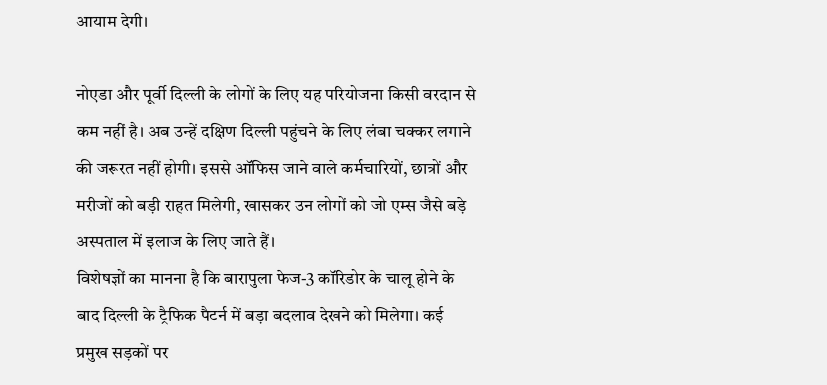आयाम देगी।

नोएडा और पूर्वी दिल्ली के लोगों के लिए यह परियोजना किसी वरदान से कम नहीं है। अब उन्हें दक्षिण दिल्ली पहुंचने के लिए लंबा चक्कर लगाने की जरूरत नहीं होगी। इससे ऑफिस जाने वाले कर्मचारियों, छात्रों और मरीजों को बड़ी राहत मिलेगी, खासकर उन लोगों को जो एम्स जैसे बड़े अस्पताल में इलाज के लिए जाते हैं।
विशेषज्ञों का मानना है कि बारापुला फेज-3 कॉरिडोर के चालू होने के बाद दिल्ली के ट्रैफिक पैटर्न में बड़ा बदलाव देखने को मिलेगा। कई प्रमुख सड़कों पर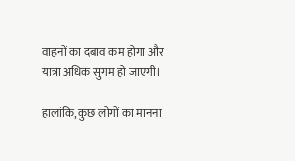वाहनों का दबाव कम होगा और यात्रा अधिक सुगम हो जाएगी।

हालांकि, कुछ लोगों का मानना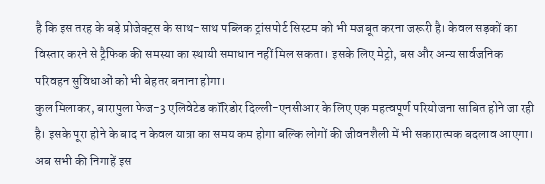है कि इस तरह के बड़े प्रोजेक्ट्स के साथ-साथ पब्लिक ट्रांसपोर्ट सिस्टम को भी मजबूत करना जरूरी है। केवल सड़कों का विस्तार करने से ट्रैफिक की समस्या का स्थायी समाधान नहीं मिल सकता। इसके लिए मेट्रो, बस और अन्य सार्वजनिक परिवहन सुविधाओं को भी बेहतर बनाना होगा।
कुल मिलाकर, बारापुला फेज-3 एलिवेटेड कॉरिडोर दिल्ली-एनसीआर के लिए एक महत्वपूर्ण परियोजना साबित होने जा रही है। इसके पूरा होने के बाद न केवल यात्रा का समय कम होगा बल्कि लोगों की जीवनशैली में भी सकारात्मक बदलाव आएगा। अब सभी की निगाहें इस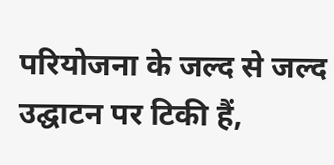परियोजना के जल्द से जल्द उद्घाटन पर टिकी हैं,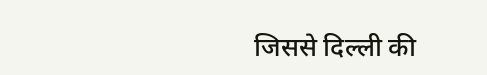जिससे दिल्ली की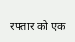रफ्तार को एक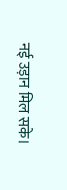नई उड़ान मिल सके।